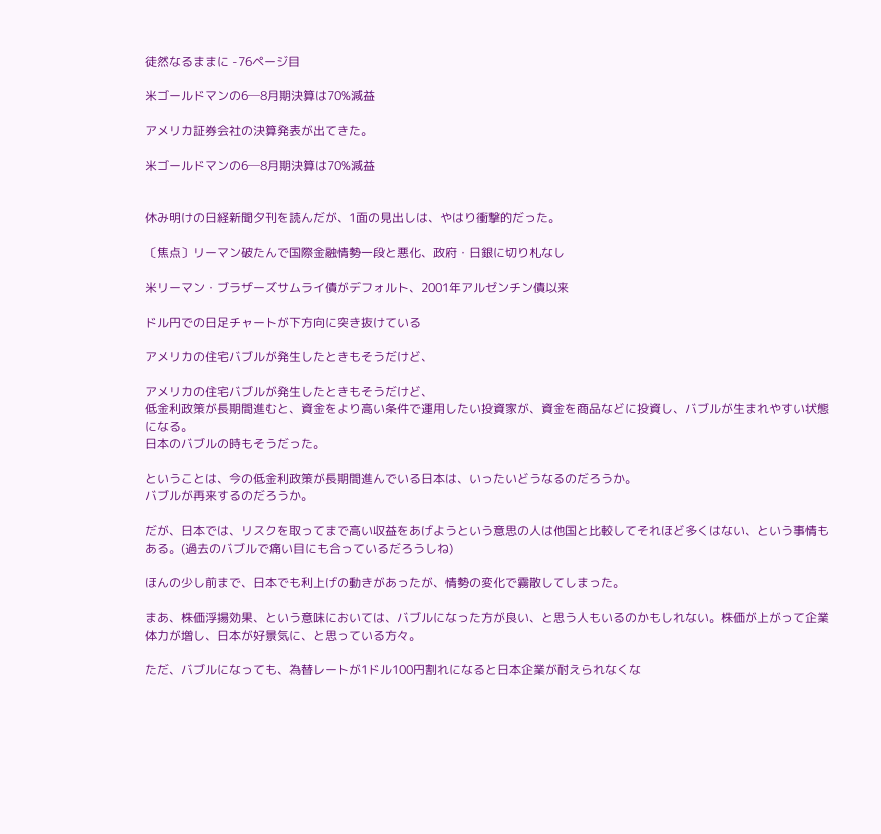徒然なるままに -76ページ目

米ゴールドマンの6─8月期決算は70%減益

アメリカ証券会社の決算発表が出てきた。

米ゴールドマンの6─8月期決算は70%減益


休み明けの日経新聞夕刊を読んだが、1面の見出しは、やはり衝撃的だった。

〔焦点〕リーマン破たんで国際金融情勢一段と悪化、政府・日銀に切り札なし

米リーマン・ブラザーズサムライ債がデフォルト、2001年アルゼンチン債以来

ドル円での日足チャートが下方向に突き抜けている

アメリカの住宅バブルが発生したときもそうだけど、

アメリカの住宅バブルが発生したときもそうだけど、
低金利政策が長期間進むと、資金をより高い条件で運用したい投資家が、資金を商品などに投資し、バブルが生まれやすい状態になる。
日本のバブルの時もそうだった。

ということは、今の低金利政策が長期間進んでいる日本は、いったいどうなるのだろうか。
バブルが再来するのだろうか。

だが、日本では、リスクを取ってまで高い収益をあげようという意思の人は他国と比較してそれほど多くはない、という事情もある。(過去のバブルで痛い目にも合っているだろうしね)

ほんの少し前まで、日本でも利上げの動きがあったが、情勢の変化で霧散してしまった。

まあ、株価浮揚効果、という意味においては、バブルになった方が良い、と思う人もいるのかもしれない。株価が上がって企業体力が増し、日本が好景気に、と思っている方々。

ただ、バブルになっても、為替レートが1ドル100円割れになると日本企業が耐えられなくな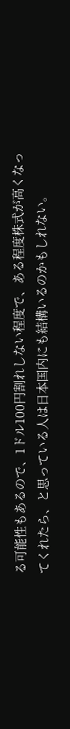る可能性もあるので、1ドル100円割れしない程度で、ある程度株式が高くなってくれたら、と思っている人は日本国内にも結構いるのかもしれない。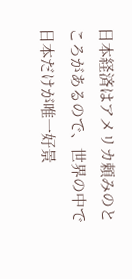日本経済はアメリカ頼みのところがあるので、世界の中で日本だけが唯一好景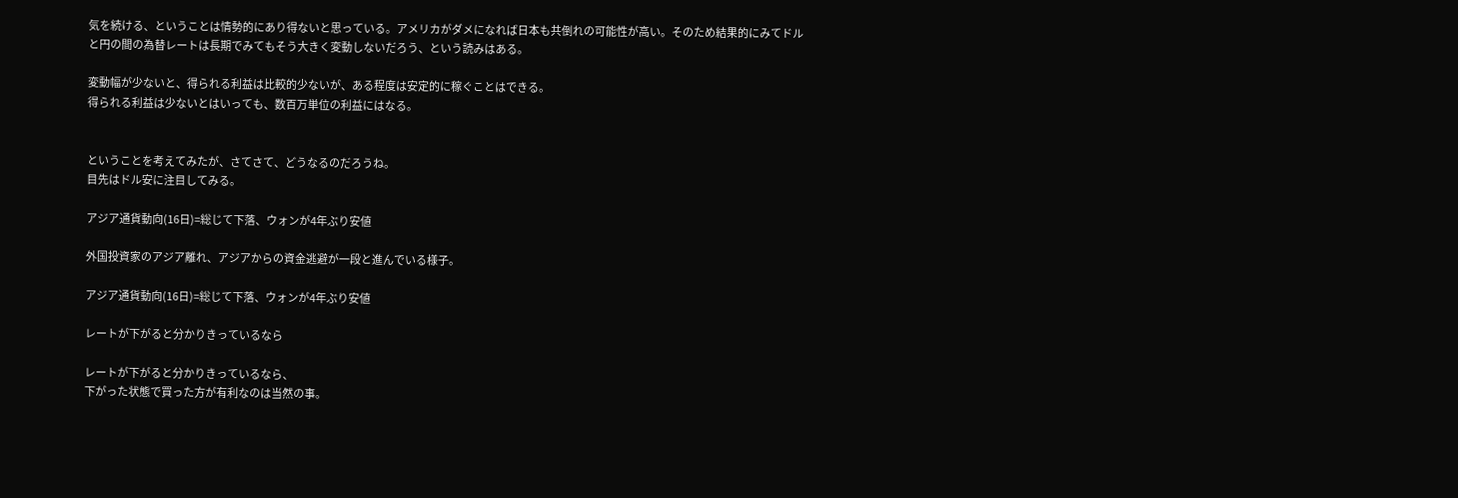気を続ける、ということは情勢的にあり得ないと思っている。アメリカがダメになれば日本も共倒れの可能性が高い。そのため結果的にみてドルと円の間の為替レートは長期でみてもそう大きく変動しないだろう、という読みはある。

変動幅が少ないと、得られる利益は比較的少ないが、ある程度は安定的に稼ぐことはできる。
得られる利益は少ないとはいっても、数百万単位の利益にはなる。


ということを考えてみたが、さてさて、どうなるのだろうね。
目先はドル安に注目してみる。

アジア通貨動向(16日)=総じて下落、ウォンが4年ぶり安値

外国投資家のアジア離れ、アジアからの資金逃避が一段と進んでいる様子。

アジア通貨動向(16日)=総じて下落、ウォンが4年ぶり安値

レートが下がると分かりきっているなら

レートが下がると分かりきっているなら、
下がった状態で買った方が有利なのは当然の事。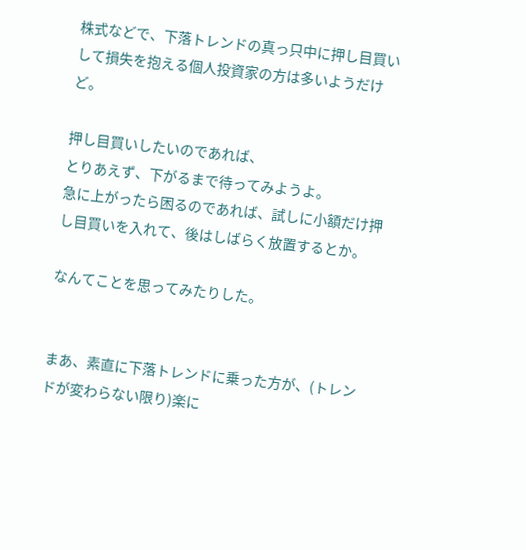株式などで、下落トレンドの真っ只中に押し目買いして損失を抱える個人投資家の方は多いようだけど。

押し目買いしたいのであれば、
とりあえず、下がるまで待ってみようよ。
急に上がったら困るのであれば、試しに小額だけ押し目買いを入れて、後はしばらく放置するとか。

なんてことを思ってみたりした。


まあ、素直に下落トレンドに乗った方が、(トレンドが変わらない限り)楽に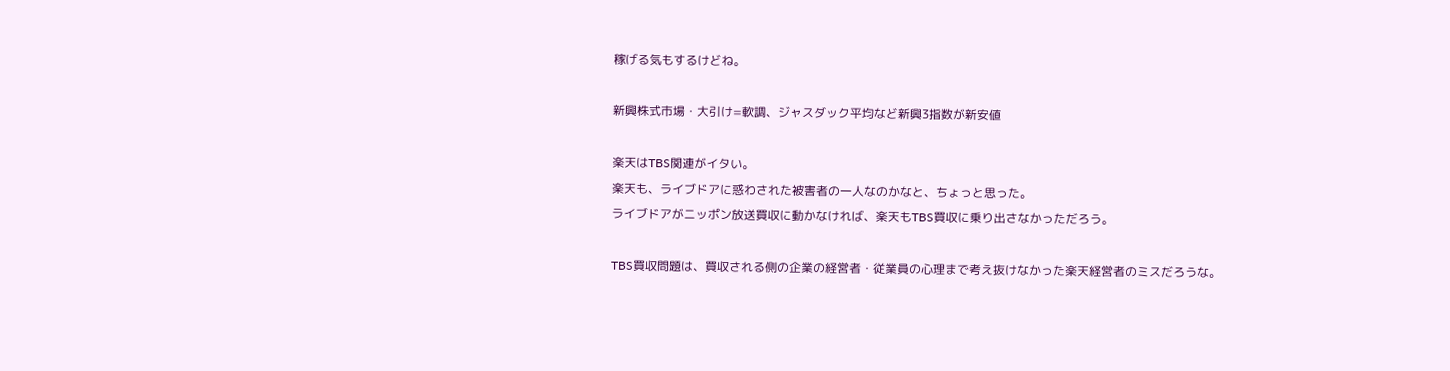稼げる気もするけどね。

新興株式市場・大引け=軟調、ジャスダック平均など新興3指数が新安値

楽天はTBS関連がイタい。
楽天も、ライブドアに惑わされた被害者の一人なのかなと、ちょっと思った。
ライブドアがニッポン放送買収に動かなければ、楽天もTBS買収に乗り出さなかっただろう。

TBS買収問題は、買収される側の企業の経営者・従業員の心理まで考え抜けなかった楽天経営者のミスだろうな。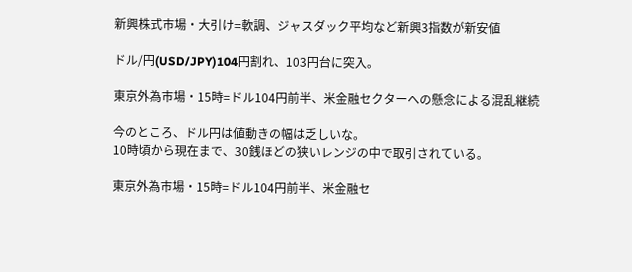新興株式市場・大引け=軟調、ジャスダック平均など新興3指数が新安値

ドル/円(USD/JPY)104円割れ、103円台に突入。

東京外為市場・15時=ドル104円前半、米金融セクターへの懸念による混乱継続

今のところ、ドル円は値動きの幅は乏しいな。
10時頃から現在まで、30銭ほどの狭いレンジの中で取引されている。

東京外為市場・15時=ドル104円前半、米金融セ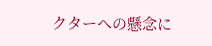クターへの懸念に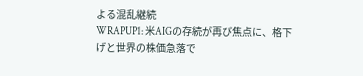よる混乱継続
WRAPUP1: 米AIGの存続が再び焦点に、格下げと世界の株価急落で